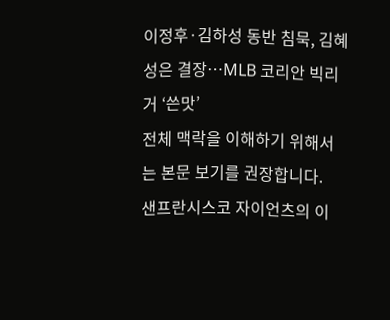이정후·김하성 동반 침묵, 김혜성은 결장…MLB 코리안 빅리거 ‘쓴맛’
전체 맥락을 이해하기 위해서는 본문 보기를 권장합니다.
샌프란시스코 자이언츠의 이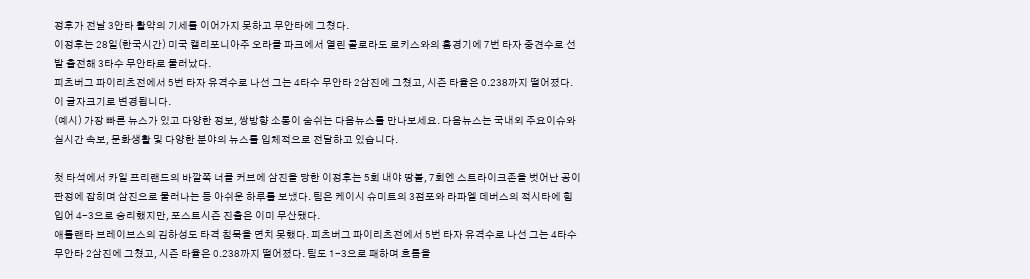정후가 전날 3안타 활약의 기세를 이어가지 못하고 무안타에 그쳤다.
이정후는 28일(한국시간) 미국 캘리포니아주 오라클 파크에서 열린 콜로라도 로키스와의 홈경기에 7번 타자 중견수로 선발 출전해 3타수 무안타로 물러났다.
피츠버그 파이리츠전에서 5번 타자 유격수로 나선 그는 4타수 무안타 2삼진에 그쳤고, 시즌 타율은 0.238까지 떨어졌다.
이 글자크기로 변경됩니다.
(예시) 가장 빠른 뉴스가 있고 다양한 정보, 쌍방향 소통이 숨쉬는 다음뉴스를 만나보세요. 다음뉴스는 국내외 주요이슈와 실시간 속보, 문화생활 및 다양한 분야의 뉴스를 입체적으로 전달하고 있습니다.

첫 타석에서 카일 프리랜드의 바깥쪽 너클 커브에 삼진을 당한 이정후는 5회 내야 땅볼, 7회엔 스트라이크존을 벗어난 공이 판정에 잡히며 삼진으로 물러나는 등 아쉬운 하루를 보냈다. 팀은 케이시 슈미트의 3점포와 라파엘 데버스의 적시타에 힘입어 4-3으로 승리했지만, 포스트시즌 진출은 이미 무산됐다.
애틀랜타 브레이브스의 김하성도 타격 침묵을 면치 못했다. 피츠버그 파이리츠전에서 5번 타자 유격수로 나선 그는 4타수 무안타 2삼진에 그쳤고, 시즌 타율은 0.238까지 떨어졌다. 팀도 1-3으로 패하며 흐름을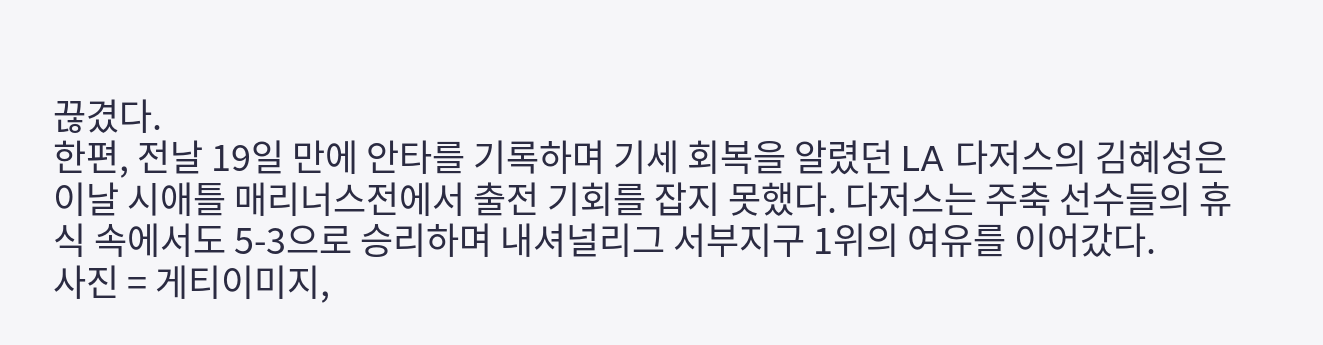끊겼다.
한편, 전날 19일 만에 안타를 기록하며 기세 회복을 알렸던 LA 다저스의 김혜성은 이날 시애틀 매리너스전에서 출전 기회를 잡지 못했다. 다저스는 주축 선수들의 휴식 속에서도 5-3으로 승리하며 내셔널리그 서부지구 1위의 여유를 이어갔다.
사진 = 게티이미지,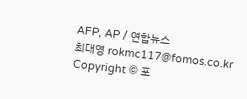AFP, AP / 연합뉴스
최대영 rokmc117@fomos.co.kr
Copyright © 포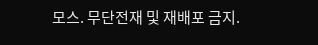모스. 무단전재 및 재배포 금지.